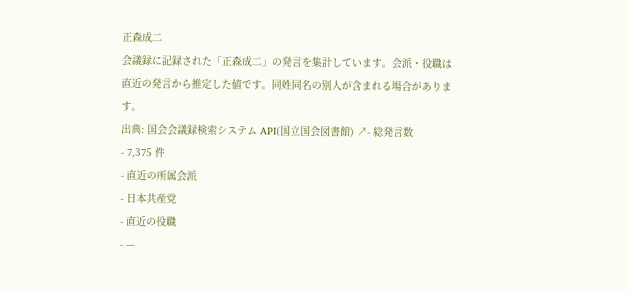正森成二
会議録に記録された「正森成二」の発言を集計しています。会派・役職は直近の発言から推定した値です。同姓同名の別人が含まれる場合があります。
出典: 国会会議録検索システム API(国立国会図書館) ↗- 総発言数
- 7,375 件
- 直近の所属会派
- 日本共産党
- 直近の役職
- —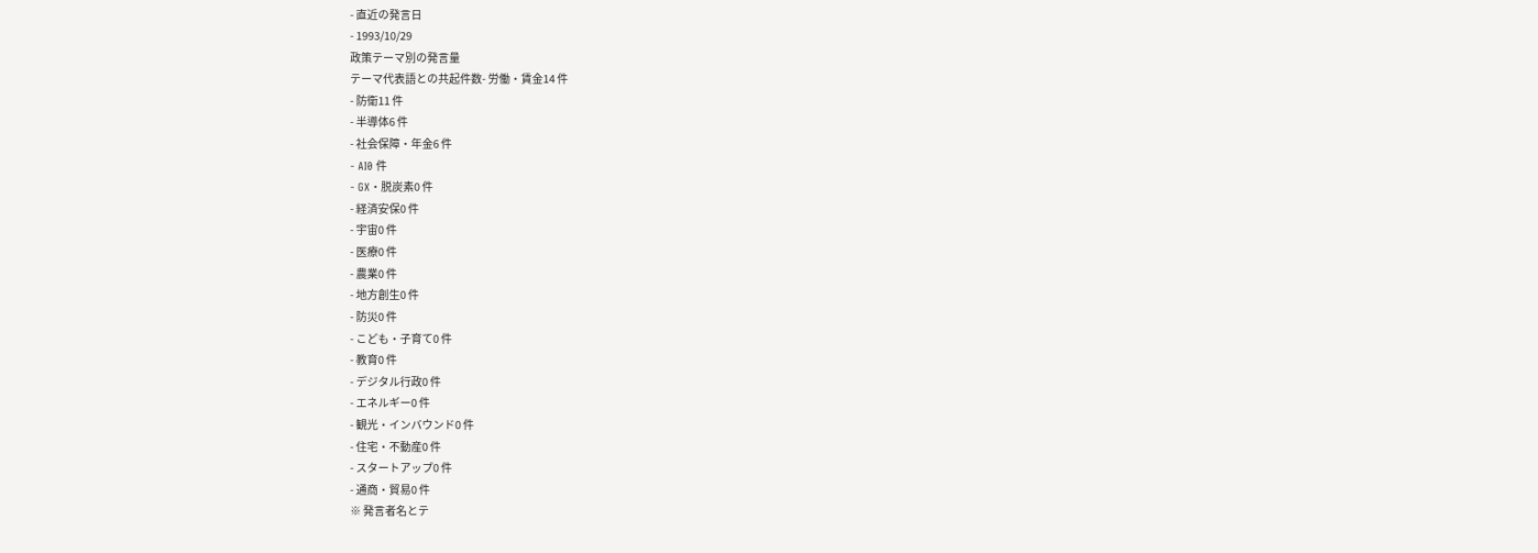- 直近の発言日
- 1993/10/29
政策テーマ別の発言量
テーマ代表語との共起件数- 労働・賃金14 件
- 防衛11 件
- 半導体6 件
- 社会保障・年金6 件
- AI0 件
- GX・脱炭素0 件
- 経済安保0 件
- 宇宙0 件
- 医療0 件
- 農業0 件
- 地方創生0 件
- 防災0 件
- こども・子育て0 件
- 教育0 件
- デジタル行政0 件
- エネルギー0 件
- 観光・インバウンド0 件
- 住宅・不動産0 件
- スタートアップ0 件
- 通商・貿易0 件
※ 発言者名とテ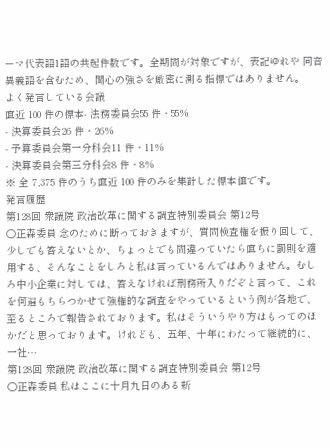ーマ代表語1語の共起件数です。全期間が対象ですが、表記ゆれや 同音異義語を含むため、関心の強さを厳密に測る指標ではありません。
よく発言している会議
直近 100 件の標本- 法務委員会55 件・55%
- 決算委員会26 件・26%
- 予算委員会第一分科会11 件・11%
- 決算委員会第三分科会8 件・8%
※ 全 7,375 件のうち直近 100 件のみを集計した標本値です。
発言履歴
第128回 衆議院 政治改革に関する調査特別委員会 第12号
○正森委員 念のために断っておきますが、質問検査権を振り回して、少しでも答えないとか、ちょっとでも間違っていたら直ちに罰則を適用する、そんなことをしろと私は言っているんではありません。むしろ中小企業に対しては、答えなければ刑務所入りだぞと言って、これを何遍もちらつかせて強権的な調査をやっているという例が各地で、至るところで報告されております。私はそういうやり方はもってのほかだと思っております。けれども、五年、十年にわたって継続的に、一社…
第128回 衆議院 政治改革に関する調査特別委員会 第12号
○正森委員 私はここに十月九日のある新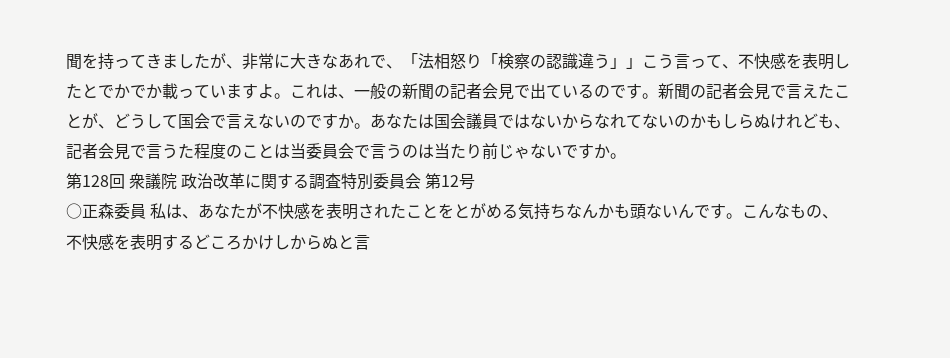聞を持ってきましたが、非常に大きなあれで、「法相怒り「検察の認識違う」」こう言って、不快感を表明したとでかでか載っていますよ。これは、一般の新聞の記者会見で出ているのです。新聞の記者会見で言えたことが、どうして国会で言えないのですか。あなたは国会議員ではないからなれてないのかもしらぬけれども、記者会見で言うた程度のことは当委員会で言うのは当たり前じゃないですか。
第128回 衆議院 政治改革に関する調査特別委員会 第12号
○正森委員 私は、あなたが不快感を表明されたことをとがめる気持ちなんかも頭ないんです。こんなもの、不快感を表明するどころかけしからぬと言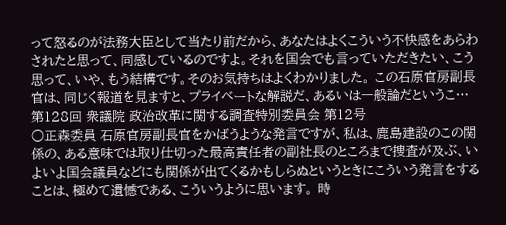って怒るのが法務大臣として当たり前だから、あなたはよくこういう不快感をあらわされたと思って、同感しているのですよ。それを国会でも言っていただきたい、こう思って、いや、もう結構です。そのお気持ちはよくわかりました。 この石原官房副長官は、同じく報道を見ますと、プライベートな解説だ、あるいは一般論だというこ…
第128回 衆議院 政治改革に関する調査特別委員会 第12号
○正森委員 石原官房副長官をかばうような発言ですが、私は、鹿島建設のこの関係の、ある意味では取り仕切った最高責任者の副社長のところまで捜査が及ぶ、いよいよ国会議員などにも関係が出てくるかもしらぬというときにこういう発言をすることは、極めて遺憾である、こういうように思います。 時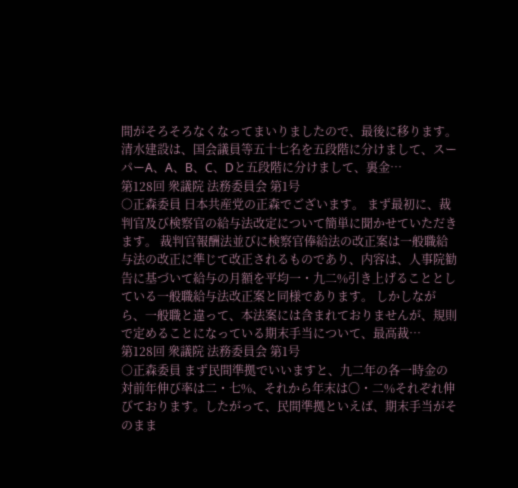間がそろそろなくなってまいりましたので、最後に移ります。 清水建設は、国会議員等五十七名を五段階に分けまして、スーパーA、A、B、C、Dと五段階に分けまして、裏金…
第128回 衆議院 法務委員会 第1号
○正森委員 日本共産党の正森でございます。 まず最初に、裁判官及び検察官の給与法改定について簡単に聞かせていただきます。 裁判官報酬法並びに検察官俸給法の改正案は一般職給与法の改正に準じて改正されるものであり、内容は、人事院勧告に基づいて給与の月額を平均一・九二%引き上げることとしている一般職給与法改正案と同様であります。 しかしながら、一般職と違って、本法案には含まれておりませんが、規則で定めることになっている期末手当について、最高裁…
第128回 衆議院 法務委員会 第1号
○正森委員 まず民間準拠でいいますと、九二年の各一時金の対前年伸び率は二・七%、それから年末は〇・二%それぞれ伸びております。したがって、民間準拠といえば、期末手当がそのまま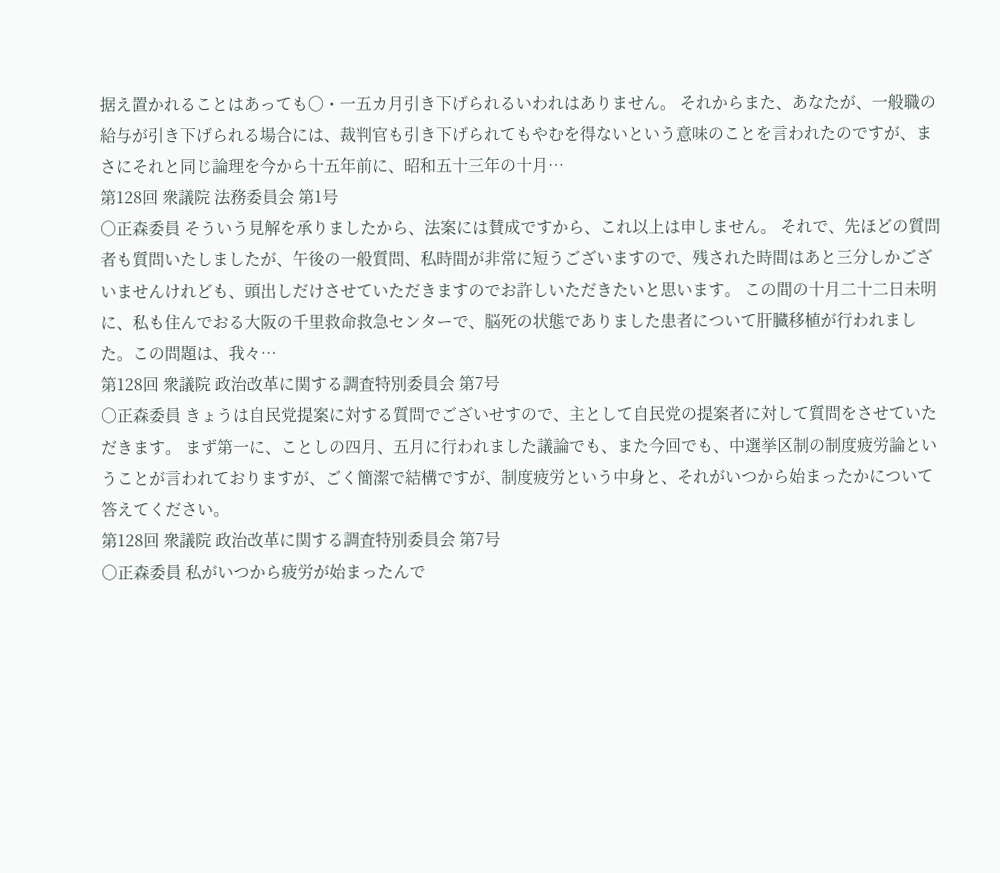据え置かれることはあっても〇・一五カ月引き下げられるいわれはありません。 それからまた、あなたが、一般職の給与が引き下げられる場合には、裁判官も引き下げられてもやむを得ないという意味のことを言われたのですが、まさにそれと同じ論理を今から十五年前に、昭和五十三年の十月…
第128回 衆議院 法務委員会 第1号
○正森委員 そういう見解を承りましたから、法案には賛成ですから、これ以上は申しません。 それで、先ほどの質問者も質問いたしましたが、午後の一般質問、私時間が非常に短うございますので、残された時間はあと三分しかございませんけれども、頭出しだけさせていただきますのでお許しいただきたいと思います。 この間の十月二十二日未明に、私も住んでおる大阪の千里救命救急センターで、脳死の状態でありました患者について肝臓移植が行われました。この問題は、我々…
第128回 衆議院 政治改革に関する調査特別委員会 第7号
○正森委員 きょうは自民党提案に対する質問でございせすので、主として自民党の提案者に対して質問をさせていただきます。 まず第一に、ことしの四月、五月に行われました議論でも、また今回でも、中選挙区制の制度疲労論ということが言われておりますが、ごく簡潔で結構ですが、制度疲労という中身と、それがいつから始まったかについて答えてください。
第128回 衆議院 政治改革に関する調査特別委員会 第7号
○正森委員 私がいつから疲労が始まったんで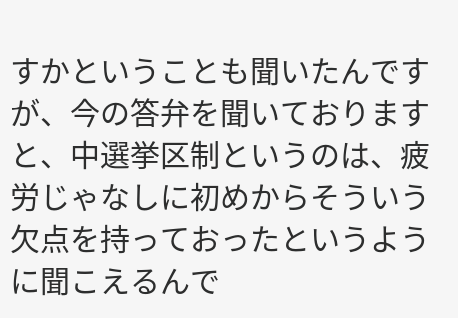すかということも聞いたんですが、今の答弁を聞いておりますと、中選挙区制というのは、疲労じゃなしに初めからそういう欠点を持っておったというように聞こえるんで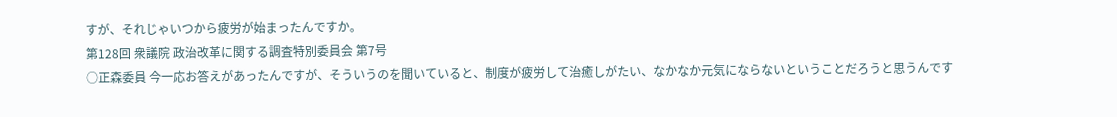すが、それじゃいつから疲労が始まったんですか。
第128回 衆議院 政治改革に関する調査特別委員会 第7号
○正森委員 今一応お答えがあったんですが、そういうのを聞いていると、制度が疲労して治癒しがたい、なかなか元気にならないということだろうと思うんです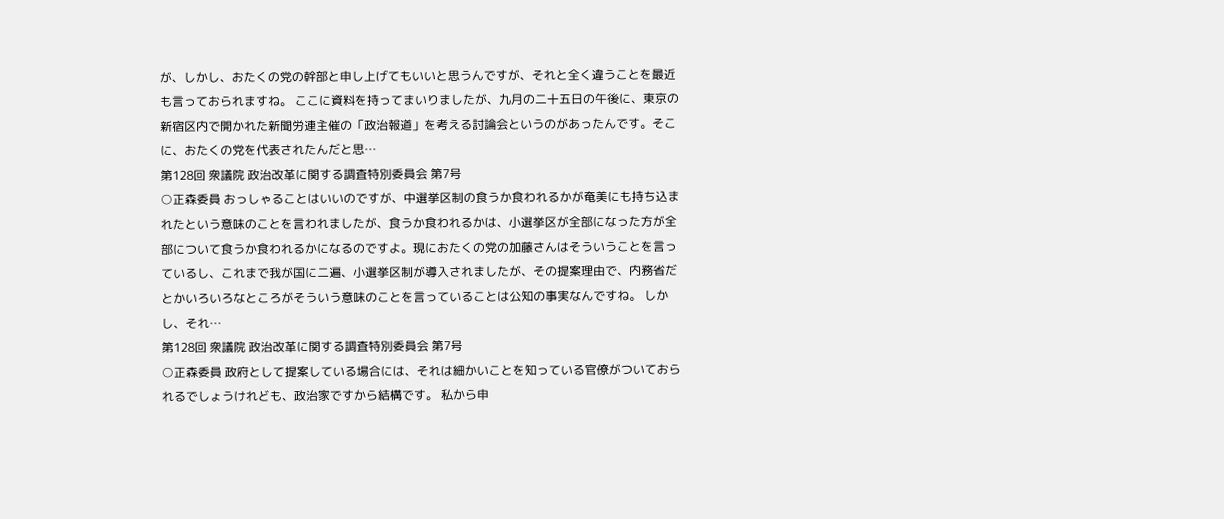が、しかし、おたくの党の幹部と申し上げてもいいと思うんですが、それと全く違うことを最近も言っておられますね。 ここに資料を持ってまいりましたが、九月の二十五日の午後に、東京の新宿区内で開かれた新聞労連主催の「政治報道」を考える討論会というのがあったんです。そこに、おたくの党を代表されたんだと思…
第128回 衆議院 政治改革に関する調査特別委員会 第7号
○正森委員 おっしゃることはいいのですが、中選挙区制の食うか食われるかが奄美にも持ち込まれたという意味のことを言われましたが、食うか食われるかは、小選挙区が全部になった方が全部について食うか食われるかになるのですよ。現におたくの党の加藤さんはそういうことを言っているし、これまで我が国に二遍、小選挙区制が導入されましたが、その提案理由で、内務省だとかいろいろなところがそういう意味のことを言っていることは公知の事実なんですね。 しかし、それ…
第128回 衆議院 政治改革に関する調査特別委員会 第7号
○正森委員 政府として提案している場合には、それは細かいことを知っている官僚がついておられるでしょうけれども、政治家ですから結構です。 私から申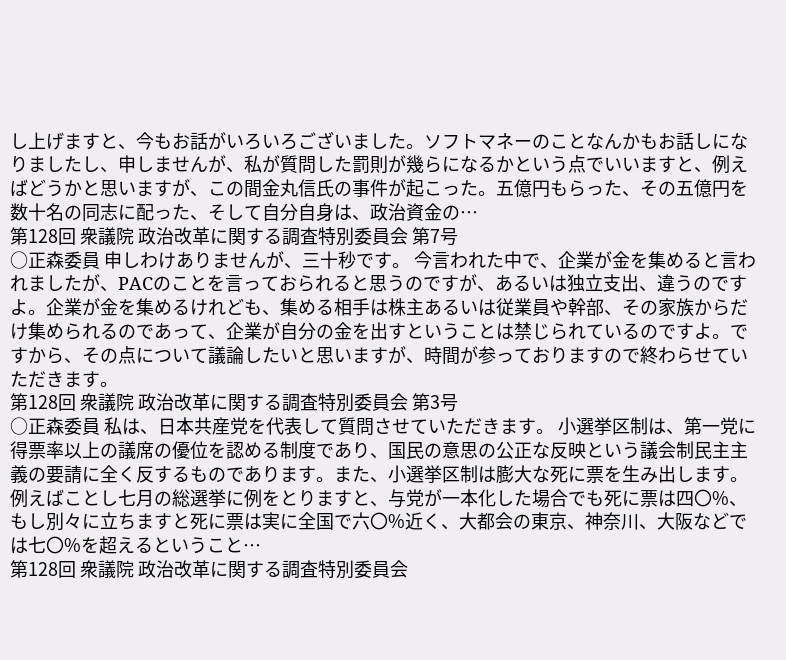し上げますと、今もお話がいろいろございました。ソフトマネーのことなんかもお話しになりましたし、申しませんが、私が質問した罰則が幾らになるかという点でいいますと、例えばどうかと思いますが、この間金丸信氏の事件が起こった。五億円もらった、その五億円を数十名の同志に配った、そして自分自身は、政治資金の…
第128回 衆議院 政治改革に関する調査特別委員会 第7号
○正森委員 申しわけありませんが、三十秒です。 今言われた中で、企業が金を集めると言われましたが、PACのことを言っておられると思うのですが、あるいは独立支出、違うのですよ。企業が金を集めるけれども、集める相手は株主あるいは従業員や幹部、その家族からだけ集められるのであって、企業が自分の金を出すということは禁じられているのですよ。ですから、その点について議論したいと思いますが、時間が参っておりますので終わらせていただきます。
第128回 衆議院 政治改革に関する調査特別委員会 第3号
○正森委員 私は、日本共産党を代表して質問させていただきます。 小選挙区制は、第一党に得票率以上の議席の優位を認める制度であり、国民の意思の公正な反映という議会制民主主義の要請に全く反するものであります。また、小選挙区制は膨大な死に票を生み出します。例えばことし七月の総選挙に例をとりますと、与党が一本化した場合でも死に票は四〇%、もし別々に立ちますと死に票は実に全国で六〇%近く、大都会の東京、神奈川、大阪などでは七〇%を超えるということ…
第128回 衆議院 政治改革に関する調査特別委員会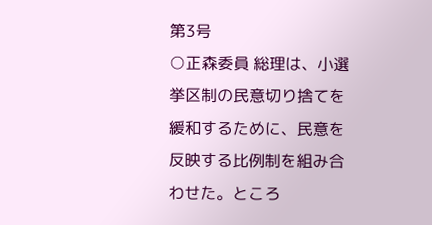第3号
○正森委員 総理は、小選挙区制の民意切り捨てを緩和するために、民意を反映する比例制を組み合わせた。ところ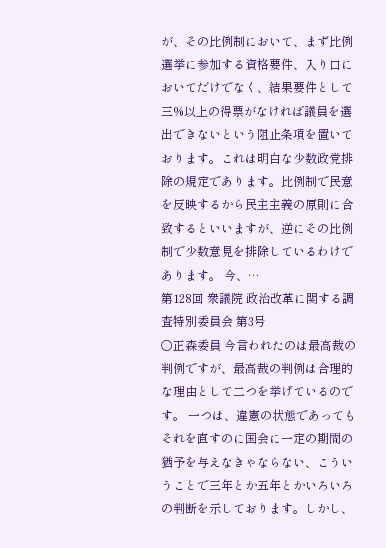が、その比例制において、まず比例選挙に参加する資格要件、入り口においてだけでなく、結果要件として三%以上の得票がなければ議員を選出できないという阻止条項を置いております。これは明白な少数政党排除の規定であります。比例制で民意を反映するから民主主義の原則に合致するといいますが、逆にその比例制で少数意見を排除しているわけであります。 今、…
第128回 衆議院 政治改革に関する調査特別委員会 第3号
○正森委員 今言われたのは最高裁の判例ですが、最高裁の判例は合理的な理由として二つを挙げているのです。 一つは、違憲の状態であってもそれを直すのに国会に一定の期間の猶予を与えなきゃならない、こういうことで三年とか五年とかいろいろの判断を示しております。しかし、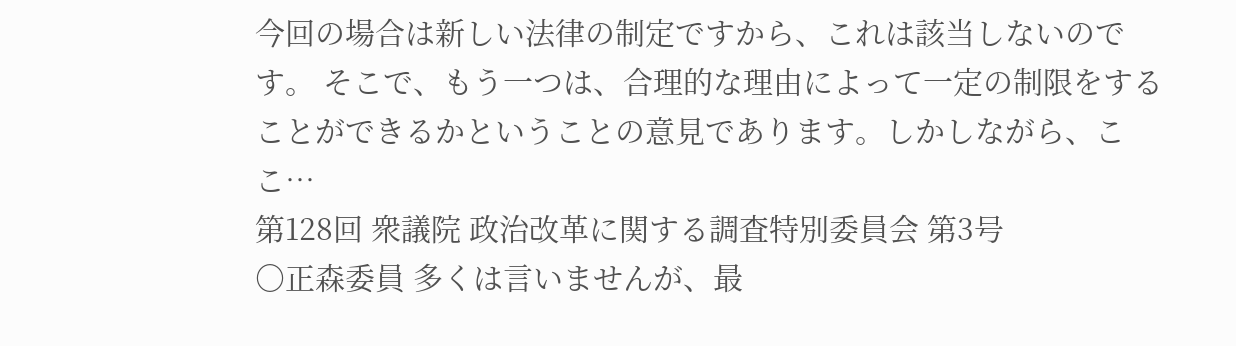今回の場合は新しい法律の制定ですから、これは該当しないのです。 そこで、もう一つは、合理的な理由によって一定の制限をすることができるかということの意見であります。しかしながら、ここ…
第128回 衆議院 政治改革に関する調査特別委員会 第3号
○正森委員 多くは言いませんが、最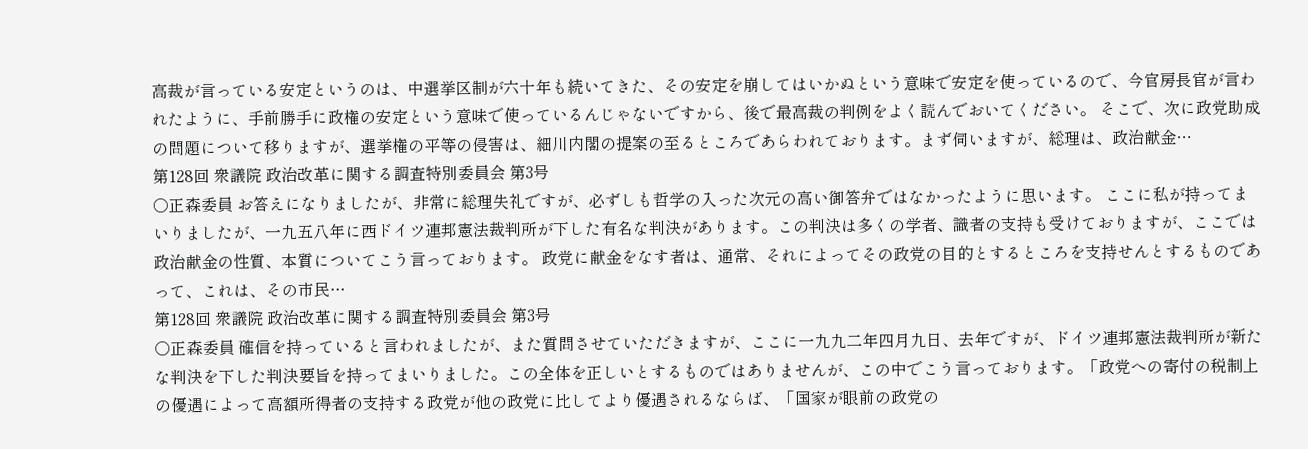高裁が言っている安定というのは、中選挙区制が六十年も続いてきた、その安定を崩してはいかぬという意味で安定を使っているので、今官房長官が言われたように、手前勝手に政権の安定という意味で使っているんじゃないですから、後で最高裁の判例をよく読んでおいてください。 そこで、次に政党助成の問題について移りますが、選挙権の平等の侵害は、細川内閣の提案の至るところであらわれております。まず伺いますが、総理は、政治献金…
第128回 衆議院 政治改革に関する調査特別委員会 第3号
○正森委員 お答えになりましたが、非常に総理失礼ですが、必ずしも哲学の入った次元の高い御答弁ではなかったように思います。 ここに私が持ってまいりましたが、一九五八年に西ドイツ連邦憲法裁判所が下した有名な判決があります。この判決は多くの学者、識者の支持も受けておりますが、ここでは政治献金の性質、本質についてこう言っております。 政党に献金をなす者は、通常、それによってその政党の目的とするところを支持せんとするものであって、これは、その市民…
第128回 衆議院 政治改革に関する調査特別委員会 第3号
○正森委員 確信を持っていると言われましたが、また質問させていただきますが、ここに一九九二年四月九日、去年ですが、ドイツ連邦憲法裁判所が新たな判決を下した判決要旨を持ってまいりました。この全体を正しいとするものではありませんが、この中でこう言っております。「政党への寄付の税制上の優遇によって高額所得者の支持する政党が他の政党に比してより優遇されるならば、「国家が眼前の政党の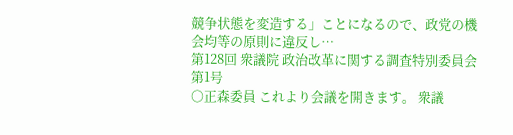競争状態を変造する」ことになるので、政党の機会均等の原則に違反し…
第128回 衆議院 政治改革に関する調査特別委員会 第1号
○正森委員 これより会議を開きます。 衆議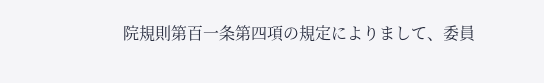院規則第百一条第四項の規定によりまして、委員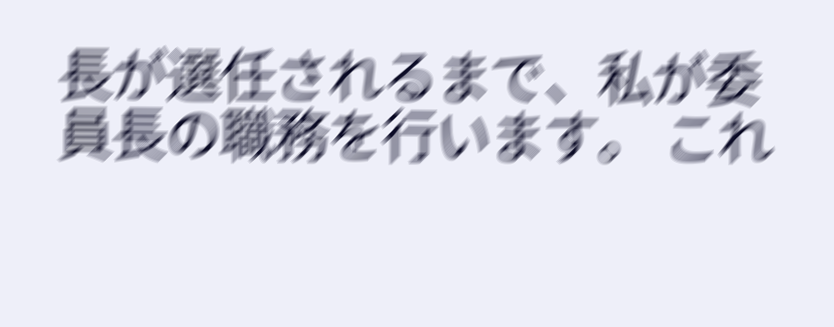長が選任されるまで、私が委員長の職務を行います。 これ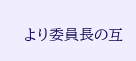より委員長の互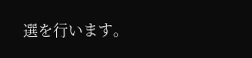選を行います。